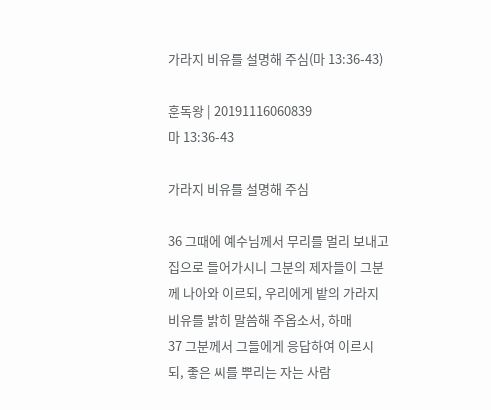가라지 비유를 설명해 주심(마 13:36-43)

훈독왕 | 20191116060839
마 13:36-43

가라지 비유를 설명해 주심

36 그때에 예수님께서 무리를 멀리 보내고 집으로 들어가시니 그분의 제자들이 그분께 나아와 이르되, 우리에게 밭의 가라지 비유를 밝히 말씀해 주옵소서, 하매
37 그분께서 그들에게 응답하여 이르시되, 좋은 씨를 뿌리는 자는 사람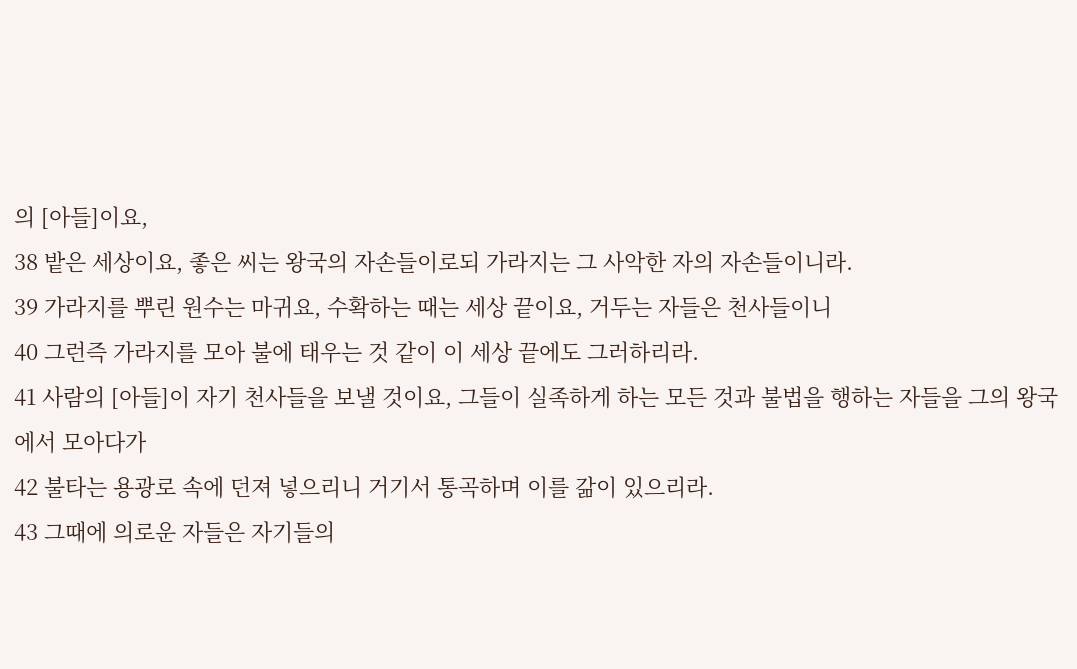의 [아들]이요,
38 밭은 세상이요, 좋은 씨는 왕국의 자손들이로되 가라지는 그 사악한 자의 자손들이니라.
39 가라지를 뿌린 원수는 마귀요, 수확하는 때는 세상 끝이요, 거두는 자들은 천사들이니
40 그런즉 가라지를 모아 불에 태우는 것 같이 이 세상 끝에도 그러하리라.
41 사람의 [아들]이 자기 천사들을 보낼 것이요, 그들이 실족하게 하는 모든 것과 불법을 행하는 자들을 그의 왕국에서 모아다가
42 불타는 용광로 속에 던져 넣으리니 거기서 통곡하며 이를 갊이 있으리라.
43 그때에 의로운 자들은 자기들의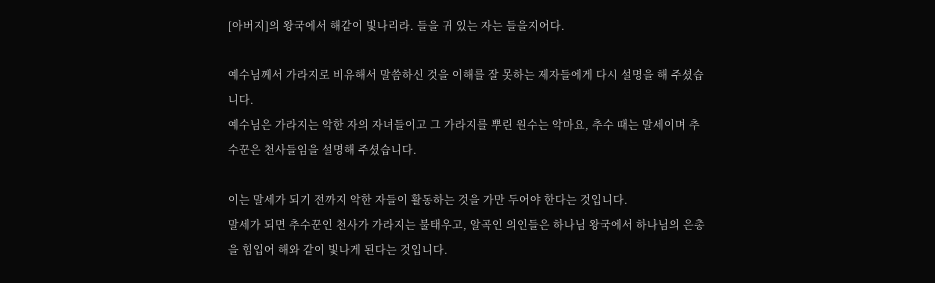[아버지]의 왕국에서 해같이 빛나리라. 들을 귀 있는 자는 들을지어다.

예수님께서 가라지로 비유해서 말씀하신 것을 이해를 잘 못하는 제자들에게 다시 설명을 해 주셨습니다.
예수님은 가라지는 악한 자의 자녀들이고 그 가라지를 뿌린 원수는 악마요, 추수 때는 말세이며 추수꾼은 천사들임을 설명해 주셨습니다.

이는 말세가 되기 전까지 악한 자들이 활동하는 것을 가만 두어야 한다는 것입니다.
말세가 되면 추수꾼인 천사가 가라지는 불태우고, 알곡인 의인들은 하나님 왕국에서 하나님의 은총을 힘입어 해와 같이 빛나게 된다는 것입니다.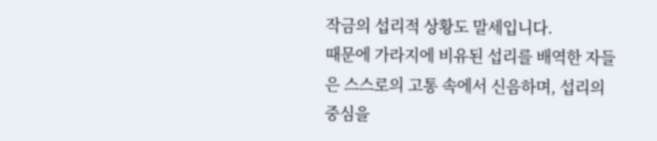작금의 섭리적 상황도 말세입니다.
때문에 가라지에 비유된 섭리를 배역한 자들은 스스로의 고통 속에서 신음하며, 섭리의 중심을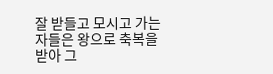잘 받들고 모시고 가는 자들은 왕으로 축복을 받아 그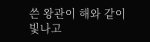쓴 왕관이 해와 같이 빛나고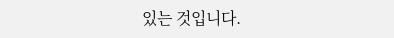있는 것입니다.